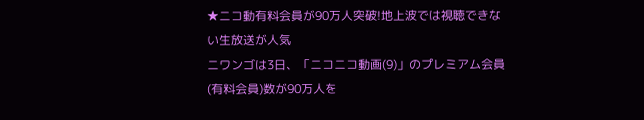★ニコ動有料会員が90万人突破!地上波では視聴できない生放送が人気
ニワンゴは3日、「ニコニコ動画(9)」のプレミアム会員(有料会員)数が90万人を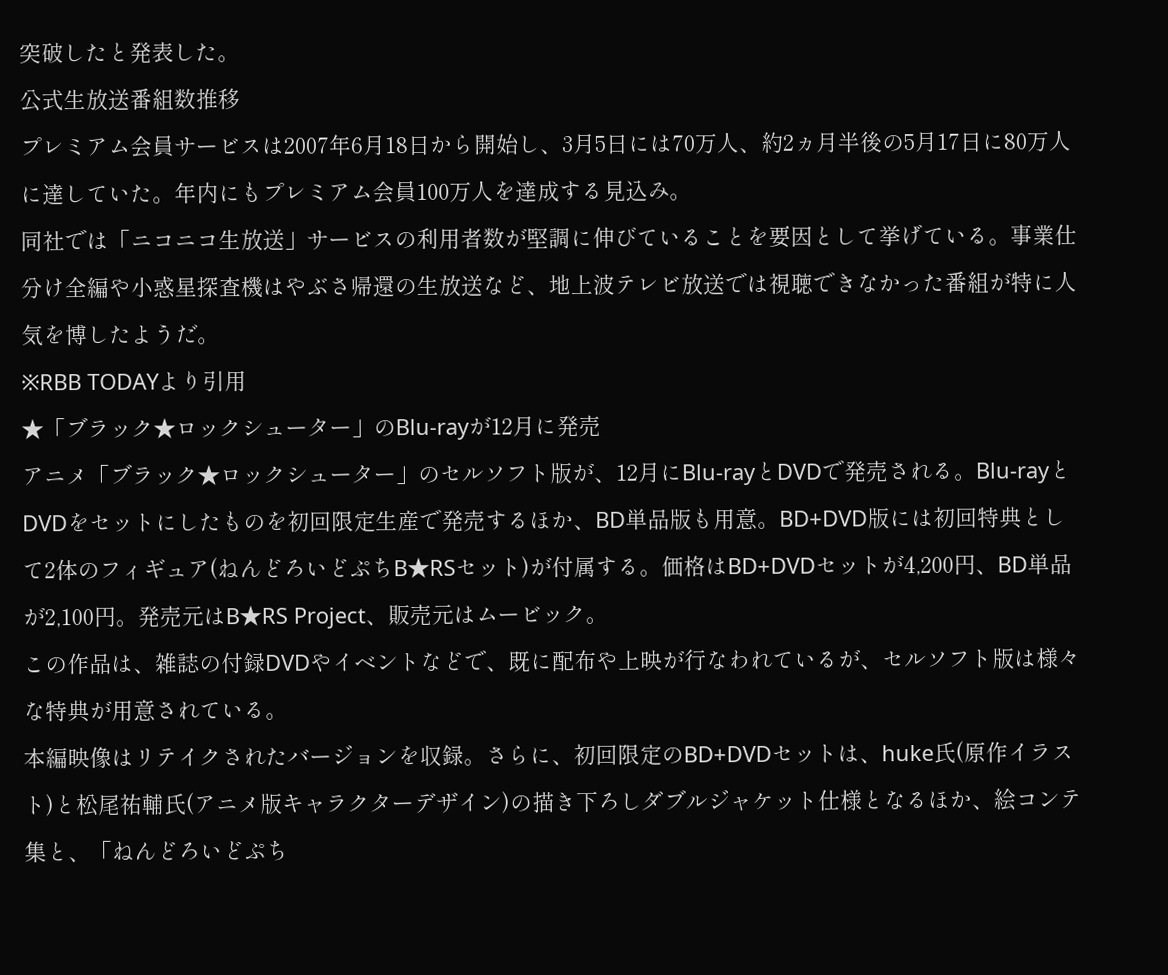突破したと発表した。
公式生放送番組数推移
プレミアム会員サービスは2007年6月18日から開始し、3月5日には70万人、約2ヵ月半後の5月17日に80万人に達していた。年内にもプレミアム会員100万人を達成する見込み。
同社では「ニコニコ生放送」サービスの利用者数が堅調に伸びていることを要因として挙げている。事業仕分け全編や小惑星探査機はやぶさ帰還の生放送など、地上波テレビ放送では視聴できなかった番組が特に人気を博したようだ。
※RBB TODAYより引用
★「ブラック★ロックシューター」のBlu-rayが12月に発売
アニメ「ブラック★ロックシューター」のセルソフト版が、12月にBlu-rayとDVDで発売される。Blu-rayとDVDをセットにしたものを初回限定生産で発売するほか、BD単品版も用意。BD+DVD版には初回特典として2体のフィギュア(ねんどろいどぷちB★RSセット)が付属する。価格はBD+DVDセットが4,200円、BD単品が2,100円。発売元はB★RS Project、販売元はムービック。
この作品は、雑誌の付録DVDやイベントなどで、既に配布や上映が行なわれているが、セルソフト版は様々な特典が用意されている。
本編映像はリテイクされたバージョンを収録。さらに、初回限定のBD+DVDセットは、huke氏(原作イラスト)と松尾祐輔氏(アニメ版キャラクターデザイン)の描き下ろしダブルジャケット仕様となるほか、絵コンテ集と、「ねんどろいどぷち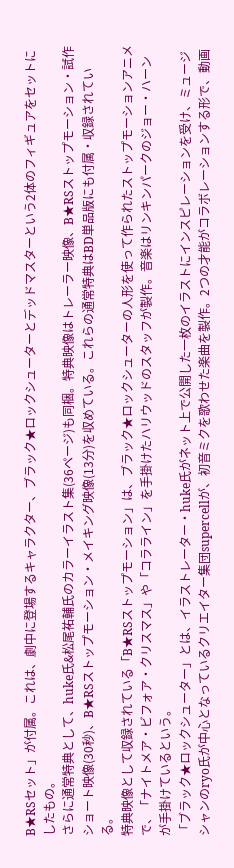B★RSセット」が付属。これは、劇中に登場するキャラクター、ブラック★ロックシューターとデッドマスターという2体のフィギュアをセットにしたもの。
さらに通常特典として、huke氏&松尾祐輔氏のカラーイラスト集(36ページ)も同梱。特典映像はトレーラー映像、B★RSストップモーション・試作ショート映像(30秒)、B★RSストップモーション・メイキング映像(13分)を収めている。これらの通常特典はBD単品版にも付属・収録されている。
特典映像として収録されている「B★RSストップモーション」は、ブラック★ロックシューターの人形を使って作られたストップモーションアニメで、「ナイトメア・ビフォア・クリスマス」や「コラライン」を手掛けたハリウッドのスタッフが製作。音楽はリンキンパークのジョー・ハーンが手掛けているという。
「ブラック★ロックシューター」とは、イラストレーター・huke氏がネット上で公開した一枚のイラストにインスピレーションを受け、ミュージシャンのryo氏が中心となっているクリエイター集団supercellが、初音ミクを歌わせた楽曲を製作。2つの才能がコラボレーションする形で、動画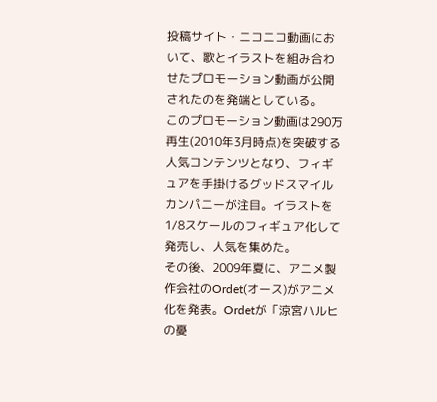投稿サイト・ニコニコ動画において、歌とイラストを組み合わせたプロモーション動画が公開されたのを発端としている。
このプロモーション動画は290万再生(2010年3月時点)を突破する人気コンテンツとなり、フィギュアを手掛けるグッドスマイルカンパニーが注目。イラストを1/8スケールのフィギュア化して発売し、人気を集めた。
その後、2009年夏に、アニメ製作会社のOrdet(オース)がアニメ化を発表。Ordetが「涼宮ハルヒの憂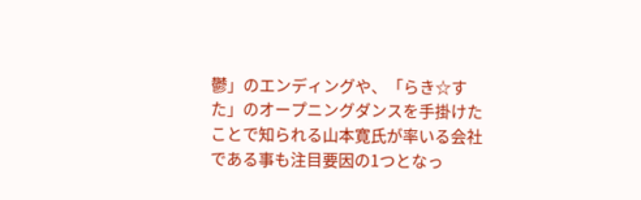鬱」のエンディングや、「らき☆すた」のオープニングダンスを手掛けたことで知られる山本寛氏が率いる会社である事も注目要因の1つとなっ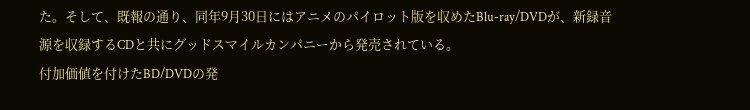た。そして、既報の通り、同年9月30日にはアニメのパイロット版を収めたBlu-ray/DVDが、新録音源を収録するCDと共にグッドスマイルカンパニーから発売されている。
付加価値を付けたBD/DVDの発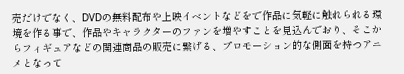売だけでなく、DVDの無料配布や上映イベントなどをで作品に気軽に触れられる環境を作る事で、作品やキャラクターのファンを増やすことを見込んでおり、そこからフィギュアなどの関連商品の販売に繋げる、プロモーション的な側面を持つアニメとなって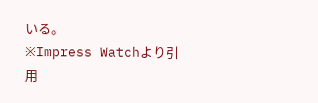いる。
※Impress Watchより引用